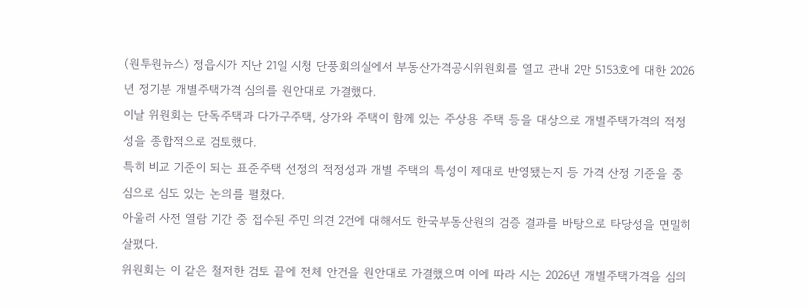(원투원뉴스) 정읍시가 지난 21일 시청 단풍회의실에서 부동산가격공시위원회를 열고 관내 2만 5153호에 대한 2026년 정기분 개별주택가격 심의를 원안대로 가결했다.
이날 위원회는 단독주택과 다가구주택, 상가와 주택이 함께 있는 주상용 주택 등을 대상으로 개별주택가격의 적정성을 종합적으로 검토했다.
특히 비교 기준이 되는 표준주택 선정의 적정성과 개별 주택의 특성이 제대로 반영됐는지 등 가격 산정 기준을 중심으로 심도 있는 논의를 펼쳤다.
아울러 사전 열람 기간 중 접수된 주민 의견 2건에 대해서도 한국부동산원의 검증 결과를 바탕으로 타당성을 면밀히 살폈다.
위원회는 이 같은 철저한 검토 끝에 전체 안건을 원안대로 가결했으며 이에 따라 시는 2026년 개별주택가격을 심의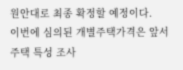원안대로 최종 확정할 예정이다.
이번에 심의된 개별주택가격은 앞서 주택 특성 조사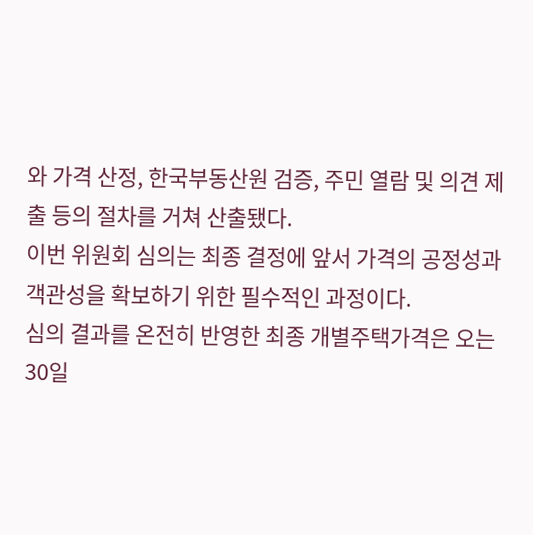와 가격 산정, 한국부동산원 검증, 주민 열람 및 의견 제출 등의 절차를 거쳐 산출됐다.
이번 위원회 심의는 최종 결정에 앞서 가격의 공정성과 객관성을 확보하기 위한 필수적인 과정이다.
심의 결과를 온전히 반영한 최종 개별주택가격은 오는 30일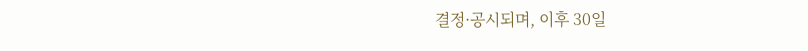결정·공시되며, 이후 30일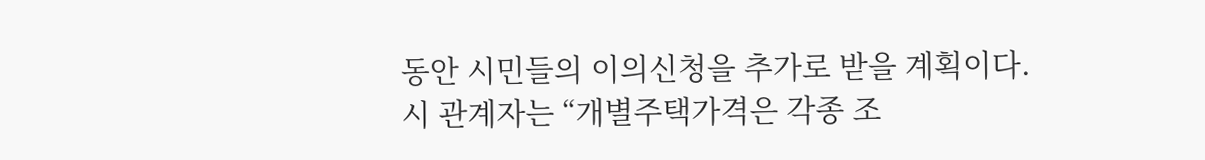동안 시민들의 이의신청을 추가로 받을 계획이다.
시 관계자는 “개별주택가격은 각종 조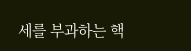세를 부과하는 핵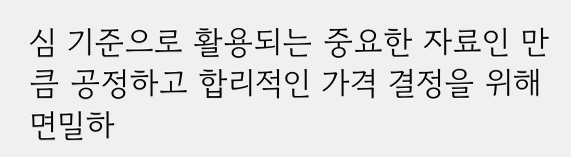심 기준으로 활용되는 중요한 자료인 만큼 공정하고 합리적인 가격 결정을 위해 면밀하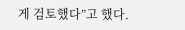게 검토했다”고 했다.